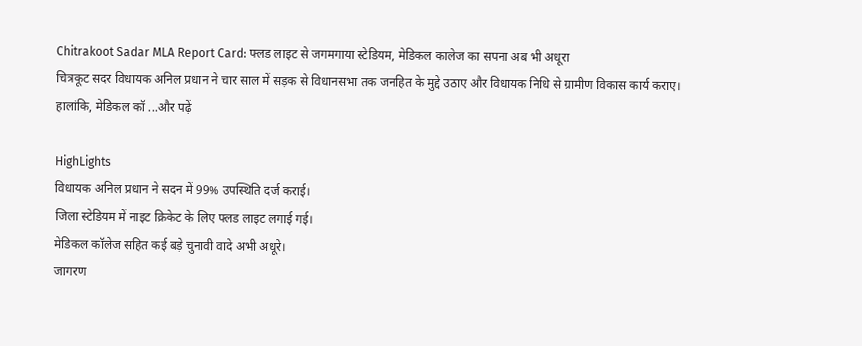Chitrakoot Sadar MLA Report Card: फ्लड लाइट से जगमगाया स्टेडियम, मेडिकल कालेज का सपना अब भी अधूरा
चित्रकूट सदर विधायक अनिल प्रधान ने चार साल में सड़क से विधानसभा तक जनहित के मुद्दे उठाए और विधायक निधि से ग्रामीण विकास कार्य कराए। हालांकि, मेडिकल कॉ ...और पढ़ें

HighLights
विधायक अनिल प्रधान ने सदन में 99% उपस्थिति दर्ज कराई।
जिला स्टेडियम में नाइट क्रिकेट के लिए फ्लड लाइट लगाई गई।
मेडिकल कॉलेज सहित कई बड़े चुनावी वादे अभी अधूरे।
जागरण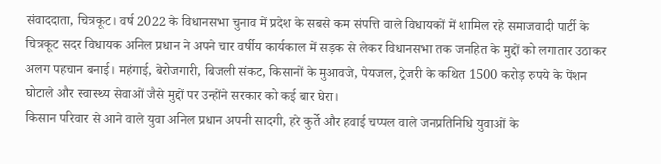संवाददाता, चित्रकूट। वर्ष 2022 के विधानसभा चुनाव में प्रदेश के सबसे कम संपत्ति वाले विधायकों में शामिल रहे समाजवादी पार्टी के चित्रकूट सदर विधायक अनिल प्रधान ने अपने चार वर्षीय कार्यकाल में सड़क से लेकर विधानसभा तक जनहित के मुद्दों को लगातार उठाकर अलग पहचान बनाई। महंगाई, बेरोजगारी, बिजली संकट, किसानों के मुआवजे, पेयजल, ट्रेजरी के कथित 1500 करोड़ रुपये के पेंशन घोटाले और स्वास्थ्य सेवाओं जैसे मुद्दों पर उन्होंने सरकार को कई बार घेरा।
किसान परिवार से आने वाले युवा अनिल प्रधान अपनी सादगी, हरे कुर्ते और हवाई चप्पल वाले जनप्रतिनिधि युवाओं के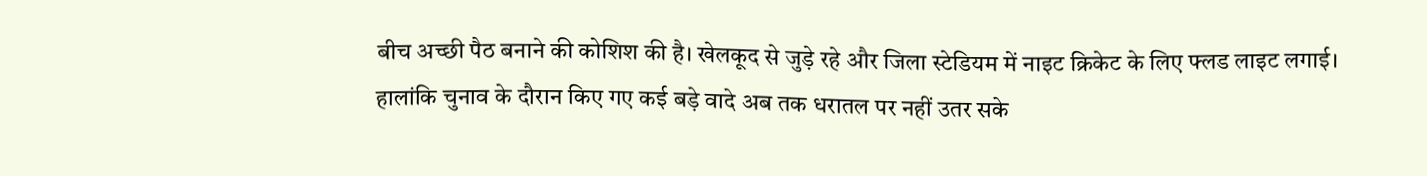बीच अच्छी पैठ बनाने की कोशिश की है। खेलकूद से जुड़े रहे और जिला स्टेडियम में नाइट क्रिकेट के लिए फ्लड लाइट लगाई। हालांकि चुनाव के दौरान किए गए कई बड़े वादे अब तक धरातल पर नहीं उतर सके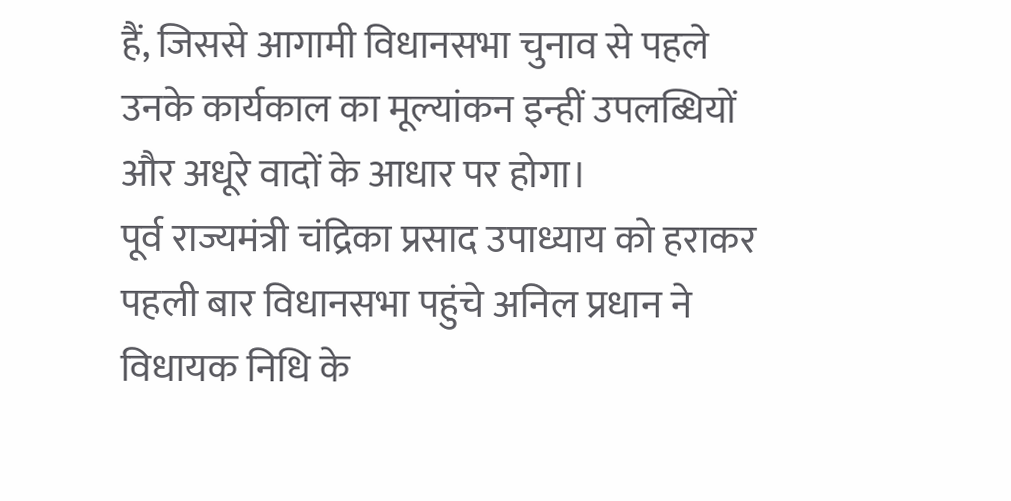हैं, जिससे आगामी विधानसभा चुनाव से पहले उनके कार्यकाल का मूल्यांकन इन्हीं उपलब्धियों और अधूरे वादों के आधार पर होगा।
पूर्व राज्यमंत्री चंद्रिका प्रसाद उपाध्याय को हराकर पहली बार विधानसभा पहुंचे अनिल प्रधान ने विधायक निधि के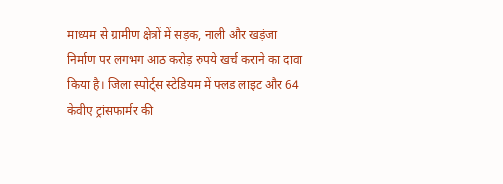माध्यम से ग्रामीण क्षेत्रों में सड़क, नाली और खड़ंजा निर्माण पर लगभग आठ करोड़ रुपये खर्च कराने का दावा किया है। जिला स्पोर्ट्स स्टेडियम में फ्लड लाइट और 64 केवीए ट्रांसफार्मर की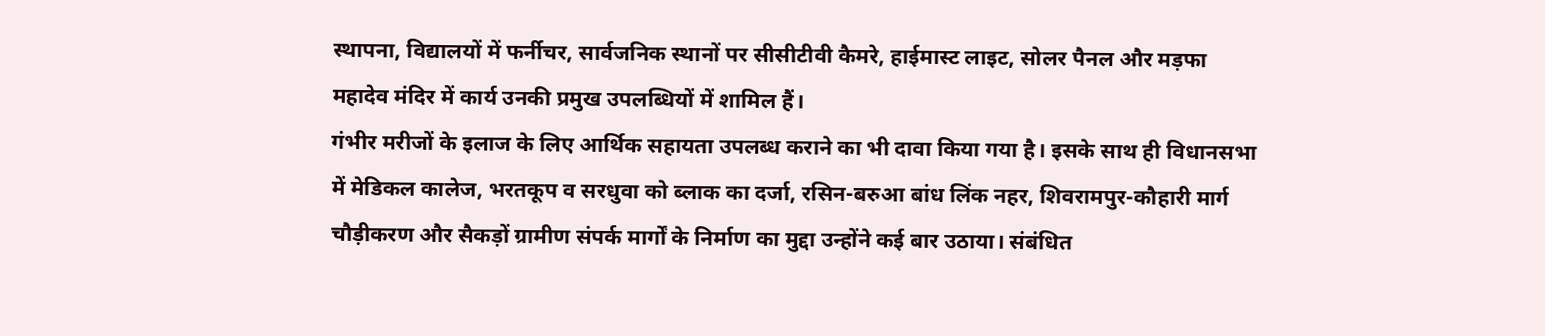स्थापना, विद्यालयों में फर्नीचर, सार्वजनिक स्थानों पर सीसीटीवी कैमरे, हाईमास्ट लाइट, सोलर पैनल और मड़फा महादेव मंदिर में कार्य उनकी प्रमुख उपलब्धियों में शामिल हैं।
गंभीर मरीजों के इलाज के लिए आर्थिक सहायता उपलब्ध कराने का भी दावा किया गया है। इसके साथ ही विधानसभा में मेडिकल कालेज, भरतकूप व सरधुवा को ब्लाक का दर्जा, रसिन-बरुआ बांध लिंक नहर, शिवरामपुर-कौहारी मार्ग चौड़ीकरण और सैकड़ों ग्रामीण संपर्क मार्गों के निर्माण का मुद्दा उन्होंने कई बार उठाया। संबंधित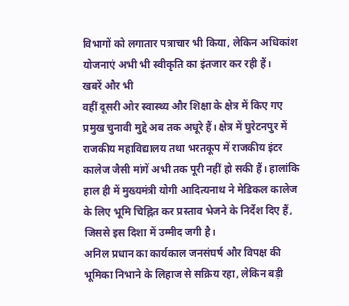विभागों को लगातार पत्राचार भी किया, लेकिन अधिकांश योजनाएं अभी भी स्वीकृति का इंतजार कर रही हैं।
खबरें और भी
वहीं दूसरी ओर स्वास्थ्य और शिक्षा के क्षेत्र में किए गए प्रमुख चुनावी मुद्दे अब तक अधूरे हैं। क्षेत्र में घुरेटनपुर में राजकीय महाविद्यालय तथा भरतकूप में राजकीय इंटर कालेज जैसी मांगें अभी तक पूरी नहीं हो सकी हैं। हालांकि हाल ही में मुख्यमंत्री योगी आदित्यनाथ ने मेडिकल कालेज के लिए भूमि चिह्नित कर प्रस्ताव भेजने के निर्देश दिए हैं, जिससे इस दिशा में उम्मीद जगी है।
अनिल प्रधान का कार्यकाल जनसंघर्ष और विपक्ष की भूमिका निभाने के लिहाज से सक्रिय रहा, लेकिन बड़ी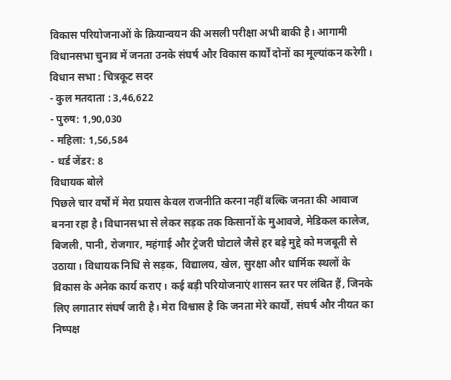विकास परियोजनाओं के क्रियान्वयन की असली परीक्षा अभी बाकी है। आगामी विधानसभा चुनाव में जनता उनके संघर्ष और विकास कार्यों दोनों का मूल्यांकन करेगी।
विधान सभा : चित्रकूट सदर
- कुल मतदाता : 3,46,622
- पुरुष: 1,90,030
- महिला: 1,56,584
- थर्ड जेंडर: 8
विधायक बोले
पिछले चार वर्षों में मेरा प्रयास केवल राजनीति करना नहीं बल्कि जनता की आवाज बनना रहा है। विधानसभा से लेकर सड़क तक किसानों के मुआवजे, मेडिकल कालेज, बिजली, पानी, रोजगार, महंगाई और ट्रेजरी घोटाले जैसे हर बड़े मुद्दे को मजबूती से उठाया। विधायक निधि से सड़क, विद्यालय, खेल, सुरक्षा और धार्मिक स्थलों के विकास के अनेक कार्य कराए। कई बड़ी परियोजनाएं शासन स्तर पर लंबित हैं, जिनके लिए लगातार संघर्ष जारी है। मेरा विश्वास है कि जनता मेरे कार्यों, संघर्ष और नीयत का निष्पक्ष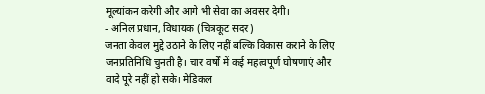मूल्यांकन करेगी और आगे भी सेवा का अवसर देगी।
- अनिल प्रधान, विधायक (चित्रकूट सदर)
जनता केवल मुद्दे उठाने के लिए नहीं बल्कि विकास कराने के लिए जनप्रतिनिधि चुनती है। चार वर्षों में कई महत्वपूर्ण घोषणाएं और वादे पूरे नहीं हो सके। मेडिकल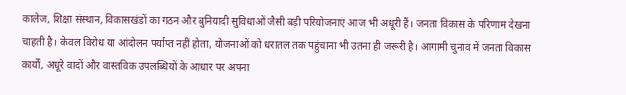कालेज, शिक्षा संस्थान, विकासखंडों का गठन और बुनियादी सुविधाओं जैसी बड़ी परियोजनाएं आज भी अधूरी हैं। जनता विकास के परिणाम देखना चाहती है। केवल विरोध या आंदोलन पर्याप्त नहीं होता, योजनाओं को धरातल तक पहुंचाना भी उतना ही जरूरी है। आगामी चुनाव में जनता विकास कार्यों, अधूरे वादों और वास्तविक उपलब्धियों के आधार पर अपना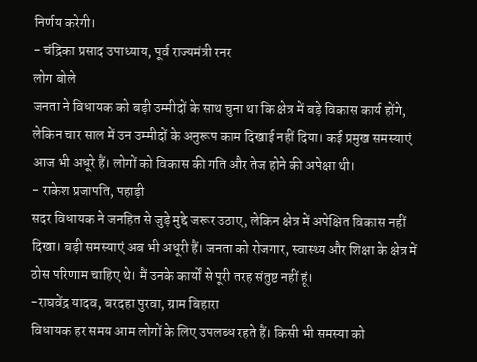निर्णय करेगी।
- चंद्रिका प्रसाद उपाध्याय, पूर्व राज्यमंत्री रनर
लोग बोले
जनता ने विधायक को बड़ी उम्मीदों के साथ चुना था कि क्षेत्र में बड़े विकास कार्य होंगे, लेकिन चार साल में उन उम्मीदों के अनुरूप काम दिखाई नहीं दिया। कई प्रमुख समस्याएं आज भी अधूरे हैं। लोगों को विकास की गति और तेज होने की अपेक्षा थी।
- राकेश प्रजापति, पहाड़ी
सदर विधायक ने जनहित से जुड़े मुद्दे जरूर उठाए, लेकिन क्षेत्र में अपेक्षित विकास नहीं दिखा। बड़ी समस्याएं अब भी अधूरी हैं। जनता को रोजगार, स्वास्थ्य और शिक्षा के क्षेत्र में ठोस परिणाम चाहिए थे। मैं उनके कार्यों से पूरी तरह संतुष्ट नहीं हूं।
-राघवेंद्र यादव, बरदहा पुरवा, ग्राम बिहारा
विधायक हर समय आम लोगों के लिए उपलब्ध रहते हैं। किसी भी समस्या को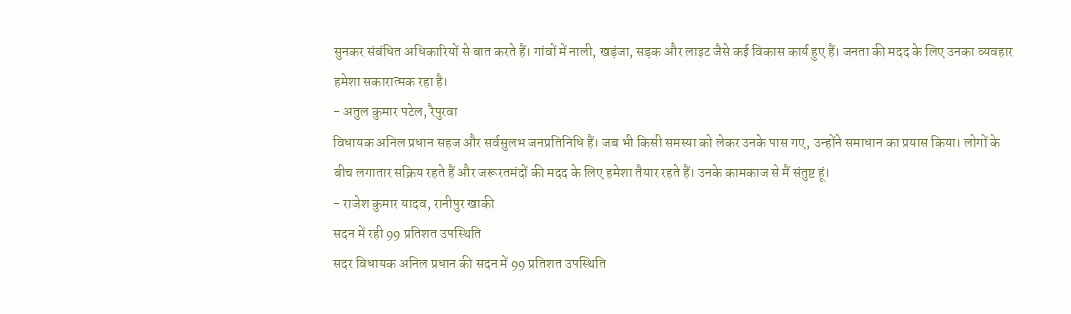सुनकर संबंधित अधिकारियों से बात करते हैं। गांवों में नाली, खड़ंजा, सड़क और लाइट जैसे कई विकास कार्य हुए हैं। जनता की मदद के लिए उनका व्यवहार हमेशा सकारात्मक रहा है।
- अतुल कुमार पटेल, रैपुरवा
विधायक अनिल प्रधान सहज और सर्वसुलभ जनप्रतिनिधि हैं। जब भी किसी समस्या को लेकर उनके पास गए, उन्होंने समाधान का प्रयास किया। लोगों के बीच लगातार सक्रिय रहते हैं और जरूरतमंदों की मदद के लिए हमेशा तैयार रहते हैं। उनके कामकाज से मैं संतुष्ट हूं।
- राजेश कुमार यादव, रानीपुर खाकी
सदन में रही 99 प्रतिशत उपस्थिति
सदर विधायक अनिल प्रधान की सदन में 99 प्रतिशत उपस्थिति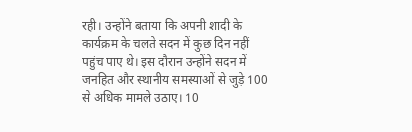रही। उन्होंने बताया कि अपनी शादी के कार्यक्रम के चलते सदन में कुछ दिन नहीं पहुंच पाए थे। इस दौरान उन्होंने सदन में जनहित और स्थानीय समस्याओं से जुड़े 100 से अधिक मामले उठाए। 10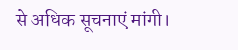से अधिक सूचनाएं मांगी।